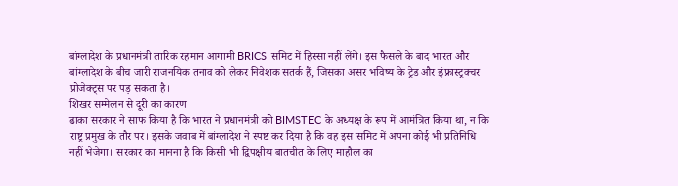बांग्लादेश के प्रधानमंत्री तारिक रहमान आगामी BRICS समिट में हिस्सा नहीं लेंगे। इस फैसले के बाद भारत और बांग्लादेश के बीच जारी राजनयिक तनाव को लेकर निवेशक सतर्क हैं, जिसका असर भविष्य के ट्रेड और इंफ्रास्ट्रक्चर प्रोजेक्ट्स पर पड़ सकता है।
शिखर सम्मेलन से दूरी का कारण
ढाका सरकार ने साफ किया है कि भारत ने प्रधानमंत्री को BIMSTEC के अध्यक्ष के रूप में आमंत्रित किया था, न कि राष्ट्र प्रमुख के तौर पर। इसके जवाब में बांग्लादेश ने स्पष्ट कर दिया है कि वह इस समिट में अपना कोई भी प्रतिनिधि नहीं भेजेगा। सरकार का मानना है कि किसी भी द्विपक्षीय बातचीत के लिए माहौल का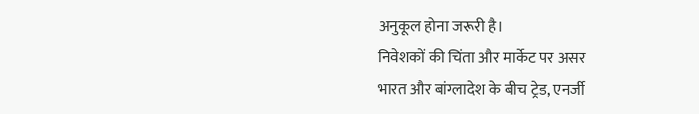अनुकूल होना जरूरी है।
निवेशकों की चिंता और मार्केट पर असर
भारत और बांग्लादेश के बीच ट्रेड, एनर्जी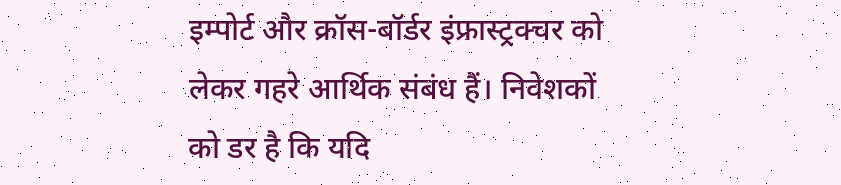इम्पोर्ट और क्रॉस-बॉर्डर इंफ्रास्ट्रक्चर को लेकर गहरे आर्थिक संबंध हैं। निवेशकों को डर है कि यदि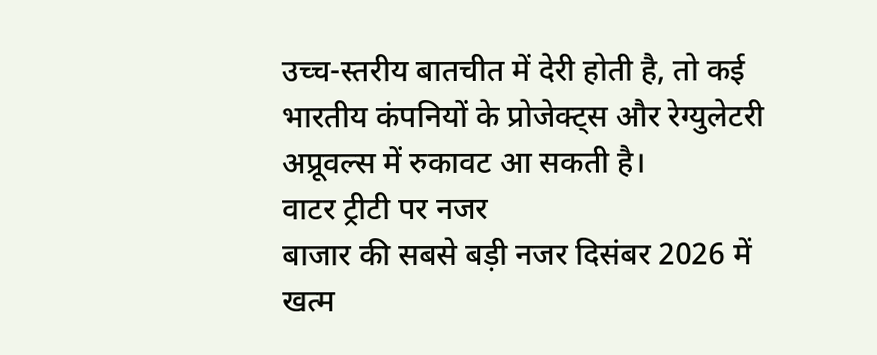उच्च-स्तरीय बातचीत में देरी होती है, तो कई भारतीय कंपनियों के प्रोजेक्ट्स और रेग्युलेटरी अप्रूवल्स में रुकावट आ सकती है।
वाटर ट्रीटी पर नजर
बाजार की सबसे बड़ी नजर दिसंबर 2026 में खत्म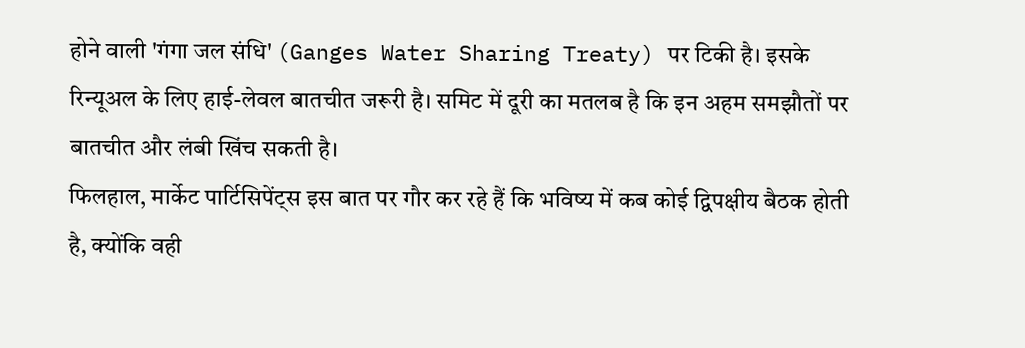होने वाली 'गंगा जल संधि' (Ganges Water Sharing Treaty) पर टिकी है। इसके रिन्यूअल के लिए हाई-लेवल बातचीत जरूरी है। समिट में दूरी का मतलब है कि इन अहम समझौतों पर बातचीत और लंबी खिंच सकती है।
फिलहाल, मार्केट पार्टिसिपेंट्स इस बात पर गौर कर रहे हैं कि भविष्य में कब कोई द्विपक्षीय बैठक होती है, क्योंकि वही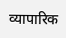व्यापारिक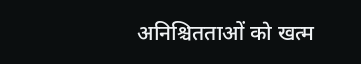अनिश्चितताओं को खत्म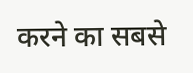करने का सबसे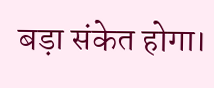बड़ा संकेत होगा।